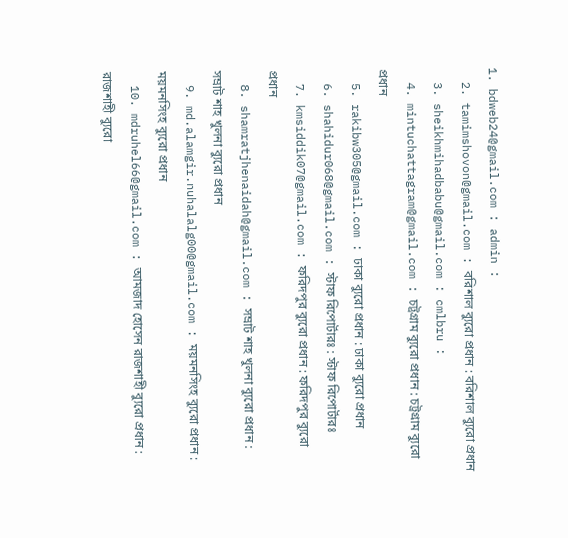1. bdweb24@gmail.com : admin :
  2. tamimshovon@gmail.com : বরিশাল ব্যুরো প্রধান : বরিশাল ব্যুরো প্রধান
  3. sheikhmihadbabu@gmail.com : cmlbru :
  4. mintuchattagram@gmail.com : চট্রগ্রাম ব্যুরো প্রধান : চট্রগ্রাম ব্যুরো প্রধান
  5. rakibw305@gmail.com : ঢাকা ব্যুরো প্রধান : ঢাকা ব্যুরো প্রধান
  6. shahidur068@gmail.com : স্টাফ রিপোর্টারঃ : স্টাফ রিপোর্টারঃ
  7. kmsiddik07@gmail.com : ফরিদপুর ব্যুরো প্রধান : ফরিদপুর ব্যুরো প্রধান
  8. shamratjhenaidah@gmail.com : সম্রাট শাহ খুলনা ব্যুরো প্রধান : সম্রাট শাহ খুলনা ব্যুরো প্রধান
  9. md.alamgir.nuhalalg00@gmail.com : ময়মনসিংহ ব্যুরো প্রধান : ময়মনসিংহ ব্যুরো প্রধান
  10. mdruhel66@gmail.com : আমজাদ হোসেন রাজশাহী ব্যুরো প্রধান : রাজশাহী ব্যুরো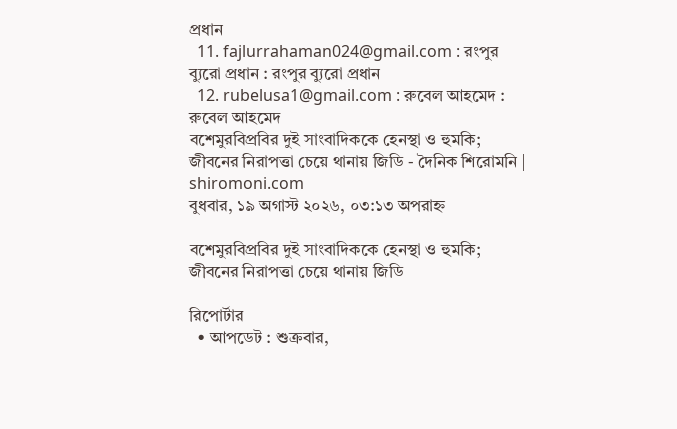প্রধান
  11. fajlurrahaman024@gmail.com : রংপুর ব্যুরো প্রধান : রংপুর ব্যুরো প্রধান
  12. rubelusa1@gmail.com : রুবেল আহমেদ : রুবেল আহমেদ
বশেমুরবিপ্রবির দুই সাংবাদিককে হেনস্থা ও হুমকি; জীবনের নিরাপত্তা চেয়ে থানায় জিডি - দৈনিক শিরোমনি | shiromoni.com
বুধবার, ১৯ অগাস্ট ২০২৬, ০৩:১৩ অপরাহ্ন

বশেমুরবিপ্রবির দুই সাংবাদিককে হেনস্থা ও হুমকি; জীবনের নিরাপত্তা চেয়ে থানায় জিডি

রিপোর্টার
  • আপডেট : শুক্রবার,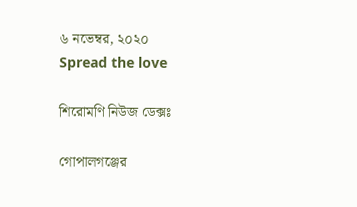৬ নভেম্বর, ২০২০
Spread the love

শিরোমণি নিউজ ডেক্সঃ

গোপালগঞ্জের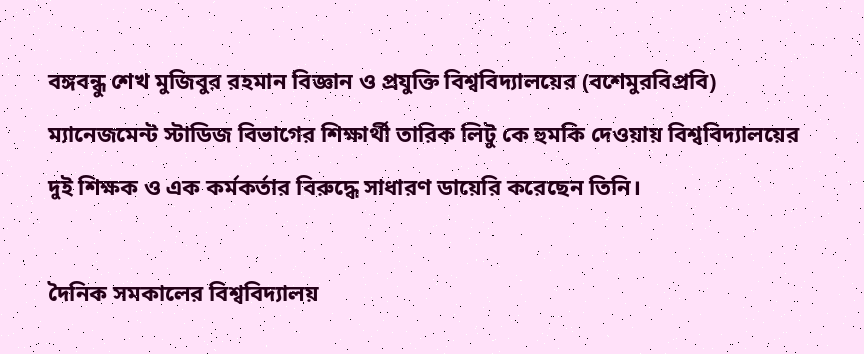বঙ্গবন্ধু শেখ মুজিবুর রহমান বিজ্ঞান ও প্রযুক্তি বিশ্ববিদ্যালয়ের (বশেমুরবিপ্রবি) ম্যানেজমেন্ট স্টাডিজ বিভাগের শিক্ষার্থী তারিক লিটু কে হুমকি দেওয়ায় বিশ্ববিদ্যালয়ের দুই শিক্ষক ও এক কর্মকর্তার বিরুদ্ধে সাধারণ ডায়েরি করেছেন তিনি।

দৈনিক সমকালের বিশ্ববিদ্যালয়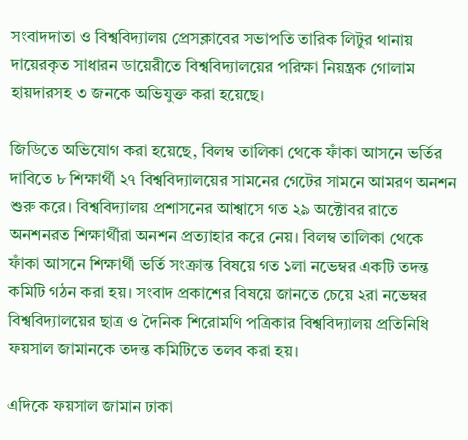সংবাদদাতা ও বিশ্ববিদ্যালয় প্রেসক্লাবের সভাপতি তারিক লিটুর থানায় দায়েরকৃত সাধারন ডায়েরীতে বিশ্ববিদ্যালয়ের পরিক্ষা নিয়ন্ত্রক গোলাম হায়দারসহ ৩ জনকে অভিযুক্ত করা হয়েছে।

জিডিতে অভিযোগ করা হয়েছে, বিলম্ব তালিকা থেকে ফাঁকা আসনে ভর্তির দাবিতে ৮ শিক্ষার্থী ২৭ বিশ্ববিদ্যালয়ের সামনের গেটের সামনে আমরণ অনশন শুরু করে। বিশ্ববিদ্যালয় প্রশাসনের আশ্বাসে গত ২৯ অক্টোবর রাতে অনশনরত শিক্ষার্থীরা অনশন প্রত্যাহার করে নেয়। বিলম্ব তালিকা থেকে ফাঁকা আসনে শিক্ষার্থী ভর্তি সংক্রান্ত বিষয়ে গত ১লা নভেম্বর একটি তদন্ত কমিটি গঠন করা হয়। সংবাদ প্রকাশের বিষয়ে জানতে চেয়ে ২রা নভেম্বর বিশ্ববিদ্যালয়ের ছাত্র ও দৈনিক শিরোমণি পত্রিকার বিশ্ববিদ্যালয় প্রতিনিধি ফয়সাল জামানকে তদন্ত কমিটিতে তলব করা হয়।

এদিকে ফয়সাল জামান ঢাকা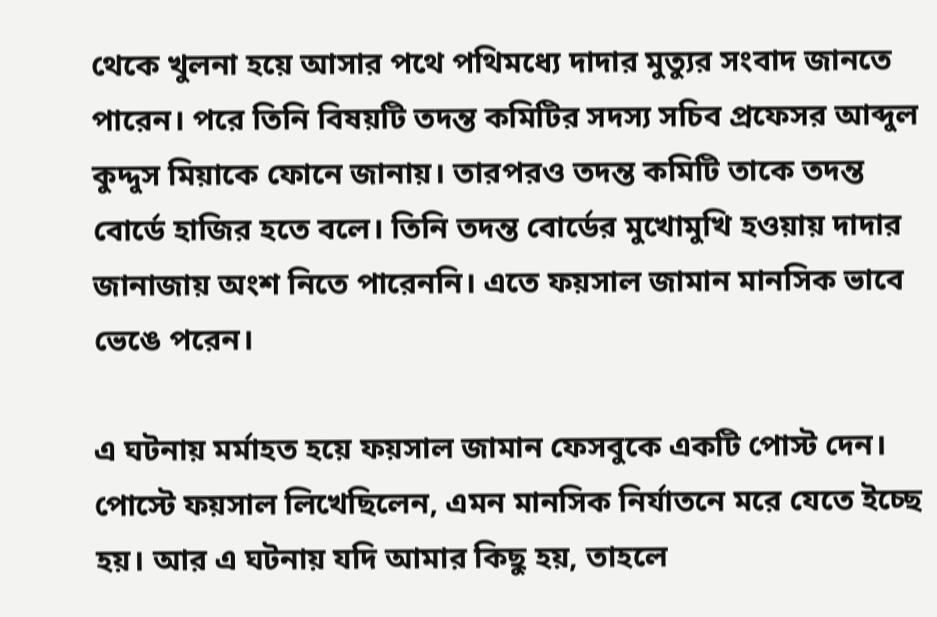থেকে খুলনা হয়ে আসার পথে পথিমধ্যে দাদার মুত্যুর সংবাদ জানতে পারেন। পরে তিনি বিষয়টি তদন্ত কমিটির সদস্য সচিব প্রফেসর আব্দুল কুদ্দুস মিয়াকে ফোনে জানায়। তারপরও তদন্ত কমিটি তাকে তদন্ত বোর্ডে হাজির হতে বলে। তিনি তদন্ত বোর্ডের মুখোমুখি হওয়ায় দাদার জানাজায় অংশ নিতে পারেননি। এতে ফয়সাল জামান মানসিক ভাবে ভেঙে পরেন।

এ ঘটনায় মর্মাহত হয়ে ফয়সাল জামান ফেসবুকে একটি পোস্ট দেন। পোস্টে ফয়সাল লিখেছিলেন, এমন মানসিক নির্যাতনে মরে যেতে ইচ্ছে হয়। আর এ ঘটনায় যদি আমার কিছু হয়, তাহলে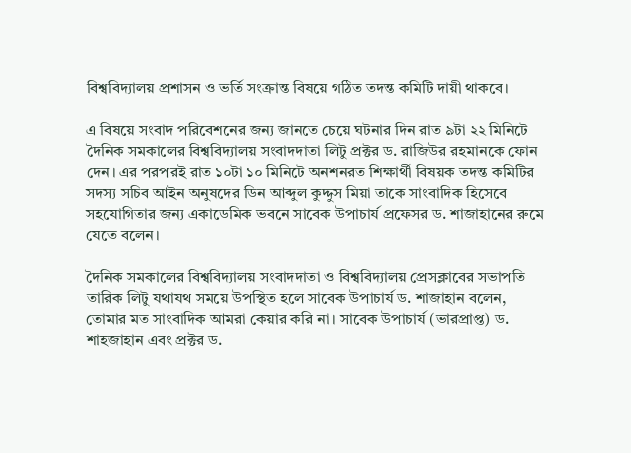বিশ্ববিদ্যালয় প্রশাসন ও ভর্তি সংক্রান্ত বিষয়ে গঠিত তদন্ত কমিটি দায়ী থাকবে।

এ বিষয়ে সংবাদ পরিবেশনের জন্য জানতে চেয়ে ঘটনার দিন রাত ৯টা ২২ মিনিটে দৈনিক সমকালের বিশ্ববিদ্যালয় সংবাদদাতা লিটু প্রক্টর ড. রাজিউর রহমানকে ফোন দেন। এর পরপরই রাত ১০টা ১০ মিনিটে অনশনরত শিক্ষার্থী বিষয়ক তদন্ত কমিটির সদস্য সচিব আইন অনুষদের ডিন আব্দুল কুদ্দুস মিয়া তাকে সাংবাদিক হিসেবে সহযোগিতার জন্য একাডেমিক ভবনে সাবেক উপাচার্য প্রফেসর ড. শাজাহানের রুমে যেতে বলেন।

দৈনিক সমকালের বিশ্ববিদ্যালয় সংবাদদাতা ও বিশ্ববিদ্যালয় প্রেসক্লাবের সভাপতি তারিক লিটু যথাযথ সময়ে উপস্থিত হলে সাবেক উপাচার্য ড. শাজাহান বলেন, তোমার মত সাংবাদিক আমরা কেয়ার করি না। সাবেক উপাচার্য (ভারপ্রাপ্ত) ড. শাহজাহান এবং প্রক্টর ড.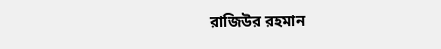রাজিউর রহমান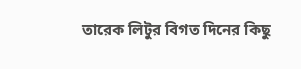তারেক লিটুর বিগত দিনের কিছু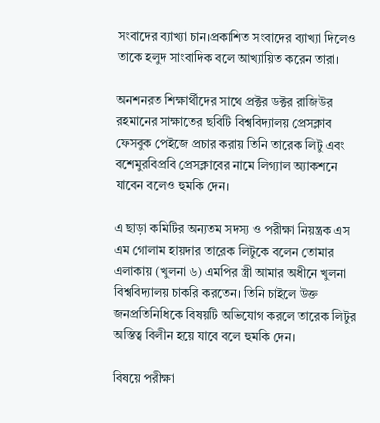সংবাদের ব্যাখ্যা চান।প্রকাশিত সংবাদের ব্যাখ্যা দিলেও তাকে হলুদ সাংবাদিক বলে আখ্যায়িত করেন তারা।

অনশনরত শিক্ষার্থীদের সাথে প্রক্টর ডক্টর রাজিউর রহমানের সাক্ষাতের ছবিটি বিশ্ববিদ্যালয় প্রেসক্লাব ফেসবুক পেইজে প্রচার করায় তিনি তারেক লিটু এবং বশেমুরবিপ্রবি প্রেসক্লাবের নামে লিগ্যাল অ্যাকশনে যাবেন বলেও হুমকি দেন।

এ ছাড়া কমিটির অন্যতম সদস্য ও পরীক্ষা নিয়ন্ত্রক এস এম গোলাম হায়দার তারেক লিটুকে বলেন তোমার এলাকায় (খুলনা ৬) এমপির স্ত্রী আমার অধীনে খুলনা বিশ্ববিদ্যালয় চাকরি করতেন। তিনি চাইলে উক্ত জনপ্রতিনিধিকে বিষয়টি অভিযোগ করলে তারেক লিটুর অস্তিত্ব বিলীন হয়ে যাবে বলে হুমকি দেন।

বিষয়ে পরীক্ষা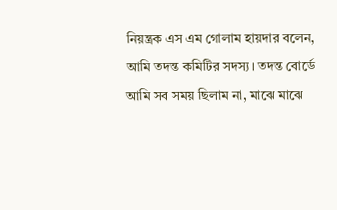নিয়ন্ত্রক এস এম গোলাম হায়দার বলেন, আমি তদন্ত কমিটির সদস্য। তদন্ত বোর্ডে আমি সব সময় ছিলাম না, মাঝে মাঝে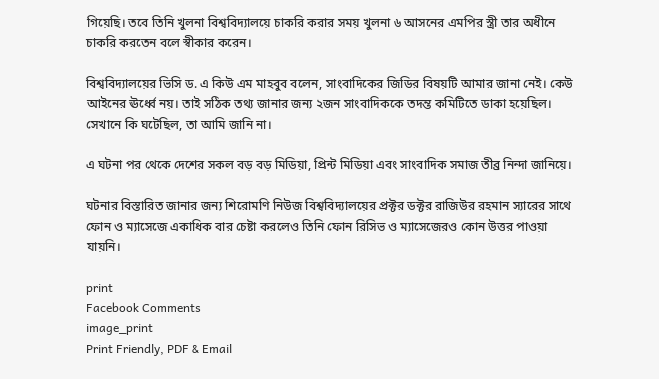গিয়েছি। তবে তিনি খুলনা বিশ্ববিদ্যালয়ে চাকরি করার সময় খুলনা ৬ আসনের এমপির স্ত্রী তার অধীনে চাকরি করতেন বলে স্বীকার করেন।

বিশ্ববিদ্যালয়ের ভিসি ড. এ কিউ এম মাহবুব বলেন, সাংবাদিকের জিডির বিষয়টি আমার জানা নেই। কেউ আইনের ঊর্ধ্বে নয়। তাই সঠিক তথ্য জানার জন্য ২জন সাংবাদিককে তদন্ত কমিটিতে ডাকা হয়েছিল। সেখানে কি ঘটেছিল, তা আমি জানি না।

এ ঘটনা পর থেকে দেশের সকল বড় বড় মিডিয়া, প্রিন্ট মিডিয়া এবং সাংবাদিক সমাজ তীব্র নিন্দা জানিয়ে।

ঘটনার বিস্তারিত জানার জন্য শিরোমণি নিউজ বিশ্ববিদ্যালয়ের প্রক্টর ডক্টর রাজিউর রহমান স্যারের সাথে ফোন ও ম্যাসেজে একাধিক বার চেষ্টা করলেও তিনি ফোন রিসিভ ও ম্যাসেজেরও কোন উত্তর পাওয়া যায়নি।

print
Facebook Comments
image_print
Print Friendly, PDF & Email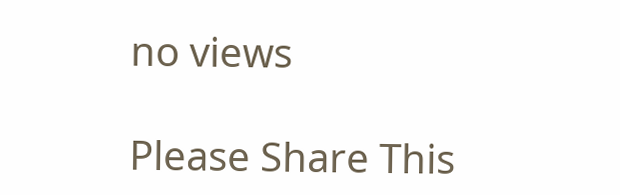no views

Please Share This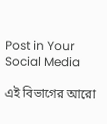Post in Your Social Media

এই বিভাগের আরো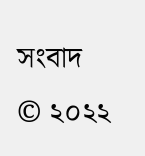সংবাদ
© ২০২২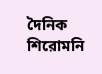দৈনিক শিরোমনি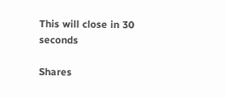This will close in 30 seconds

Shares